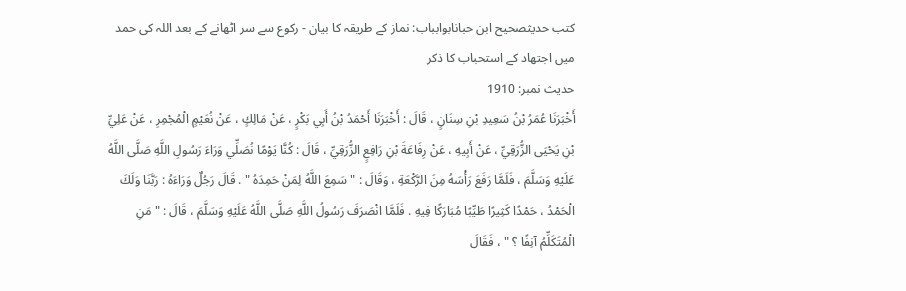کتب حدیثصحیح ابن حبانابوابباب: نماز کے طریقہ کا بیان - رکوع سے سر اٹھانے کے بعد اللہ کی حمد میں اجتهاد کے استحباب کا ذکر
حدیث نمبر: 1910
أَخْبَرَنَا عُمَرُ بْنُ سَعِيدِ بْنِ سِنَانٍ ، قَالَ : أَخْبَرَنَا أَحْمَدُ بْنُ أَبِي بَكْرٍ ، عَنْ مَالِكٍ ، عَنْ نُعَيْمٍ الْمُجْمِرِ ، عَنْ عَلِيِّ بْنِ يَحْيَى الزُّرَقِيِّ ، عَنْ أَبِيهِ ، عَنْ رِفَاعَةَ بْنِ رَافِعٍ الزُّرَقِيِّ ، قَالَ : كُنَّا يَوْمًا نُصَلِّي وَرَاءَ رَسُولِ اللَّهِ صَلَّى اللَّهُ عَلَيْهِ وَسَلَّمَ ، فَلَمَّا رَفَعَ رَأْسَهُ مِنَ الرَّكْعَةِ ، وَقَالَ : " سَمِعَ اللَّهُ لِمَنْ حَمِدَهُ " . قَالَ رَجُلٌ وَرَاءَهُ : رَبَّنَا وَلَكَ الْحَمْدُ ، حَمْدًا كَثِيرًا طَيِّبًا مُبَارَكًا فِيهِ . فَلَمَّا انْصَرَفَ رَسُولُ اللَّهِ صَلَّى اللَّهُ عَلَيْهِ وَسَلَّمَ ، قَالَ : " مَنِ الْمُتَكَلِّمُ آنِفًا ؟ " ، فَقَالَ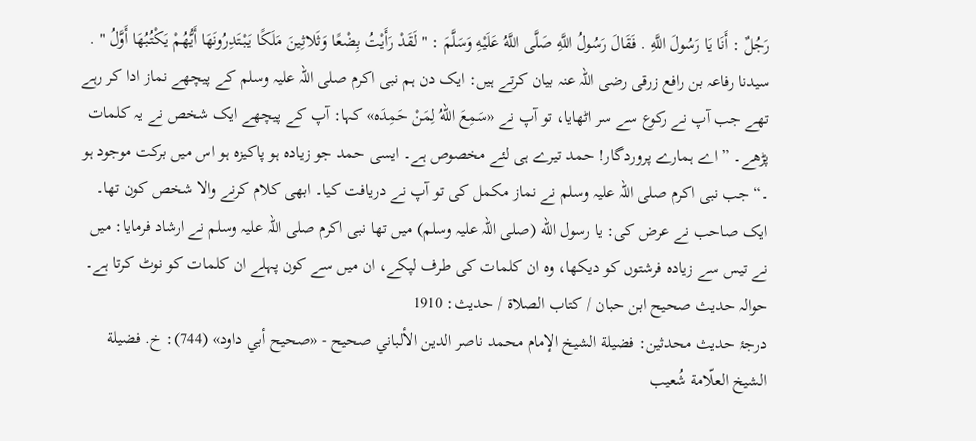رَجُلٌ : أَنَا يَا رَسُولَ اللَّهِ . فَقَالَ رَسُولُ اللَّهِ صَلَّى اللَّهُ عَلَيْهِ وَسَلَّمَ : " لَقَدْ رَأَيْتُ بِضْعًا وَثَلاثِينَ مَلَكًا يَبْتَدِرُونَهَا أَيُّهُمْ يَكْتُبُهَا أَوَّلُ " .
سیدنا رفاعہ بن رافع زرقی رضی اللہ عنہ بیان کرتے ہیں: ایک دن ہم نبی اکرم صلی اللہ علیہ وسلم کے پیچھے نماز ادا کر رہے تھے جب آپ نے رکوع سے سر اٹھایا، تو آپ نے «سَمِعَ اللهُ لِمَنْ حَمِدَہ» کہا: آپ کے پیچھے ایک شخص نے یہ کلمات پڑھے۔ ” اے ہمارے پروردگار! حمد تیرے ہی لئے مخصوص ہے۔ ایسی حمد جو زیادہ ہو پاکیزہ ہو اس میں برکت موجود ہو ۔“ جب نبی اکرم صلی اللہ علیہ وسلم نے نماز مکمل کی تو آپ نے دریافت کیا۔ ابھی کلام کرنے والا شخص کون تھا۔ ایک صاحب نے عرض کی: یا رسول الله (صلی اللہ علیہ وسلم) میں تھا نبی اکرم صلی اللہ علیہ وسلم نے ارشاد فرمایا: میں نے تیس سے زیادہ فرشتوں کو دیکھا، وہ ان کلمات کی طرف لپکے، ان میں سے کون پہلے ان کلمات کو نوٹ کرتا ہے۔
حوالہ حدیث صحیح ابن حبان / كتاب الصلاة / حدیث: 1910
درجۂ حدیث محدثین: فضيلة الشيخ الإمام محمد ناصر الدين الألباني صحيح - «صحيح أبي داود» (744): خ. فضيلة الشيخ العلّامة شُعيب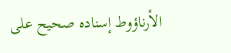الأرناؤوط إسناده صحيح على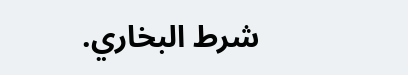شرط البخاري.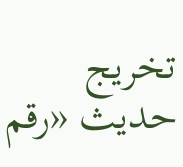تخریج حدیث «رقم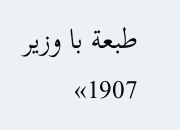طبعة با وزير 1907»